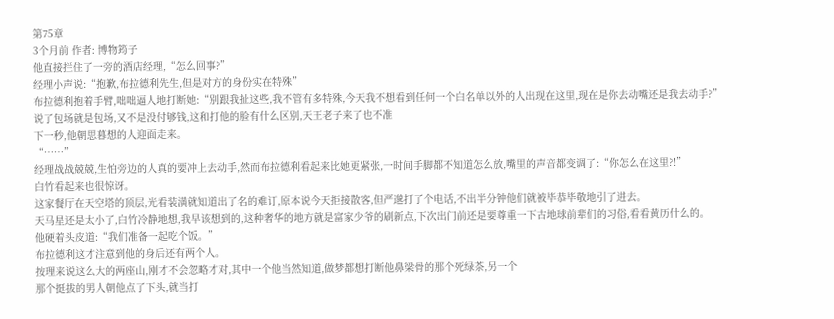第75章
3个月前 作者: 博物筠子
他直接拦住了一旁的酒店经理,“怎么回事?”
经理小声说:“抱歉,布拉德利先生,但是对方的身份实在特殊”
布拉德利抱着手臂,咄咄逼人地打断她:“别跟我扯这些,我不管有多特殊,今天我不想看到任何一个白名单以外的人出现在这里,现在是你去动嘴还是我去动手?”
说了包场就是包场,又不是没付够钱,这和打他的脸有什么区别,天王老子来了也不准
下一秒,他朝思暮想的人迎面走来。
“……”
经理战战兢兢,生怕旁边的人真的要冲上去动手,然而布拉德利看起来比她更紧张,一时间手脚都不知道怎么放,嘴里的声音都变调了:“你怎么在这里?!”
白竹看起来也很惊讶。
这家餐厅在天空塔的顶层,光看装潢就知道出了名的难订,原本说今天拒接散客,但严邈打了个电话,不出半分钟他们就被毕恭毕敬地引了进去。
天马星还是太小了,白竹冷静地想,我早该想到的,这种奢华的地方就是富家少爷的刷新点,下次出门前还是要尊重一下古地球前辈们的习俗,看看黄历什么的。
他硬着头皮道:“我们准备一起吃个饭。”
布拉德利这才注意到他的身后还有两个人。
按理来说这么大的两座山,刚才不会忽略才对,其中一个他当然知道,做梦都想打断他鼻梁骨的那个死绿茶,另一个
那个挺拔的男人朝他点了下头,就当打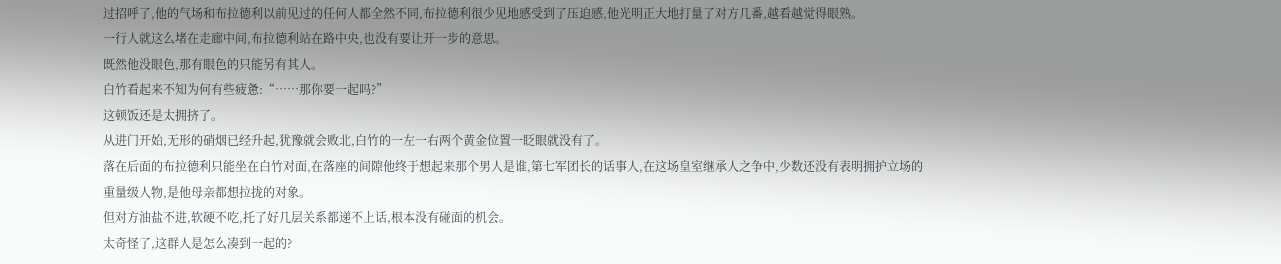过招呼了,他的气场和布拉德利以前见过的任何人都全然不同,布拉德利很少见地感受到了压迫感,他光明正大地打量了对方几番,越看越觉得眼熟。
一行人就这么堵在走廊中间,布拉德利站在路中央,也没有要让开一步的意思。
既然他没眼色,那有眼色的只能另有其人。
白竹看起来不知为何有些疲惫:“……那你要一起吗?”
这顿饭还是太拥挤了。
从进门开始,无形的硝烟已经升起,犹豫就会败北,白竹的一左一右两个黄金位置一眨眼就没有了。
落在后面的布拉德利只能坐在白竹对面,在落座的间隙他终于想起来那个男人是谁,第七军团长的话事人,在这场皇室继承人之争中,少数还没有表明拥护立场的重量级人物,是他母亲都想拉拢的对象。
但对方油盐不进,软硬不吃,托了好几层关系都递不上话,根本没有碰面的机会。
太奇怪了,这群人是怎么凑到一起的?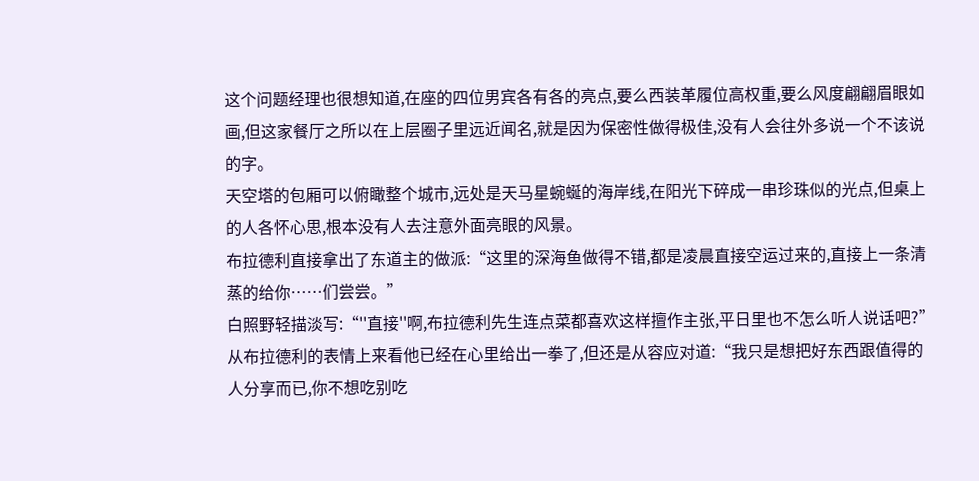这个问题经理也很想知道,在座的四位男宾各有各的亮点,要么西装革履位高权重,要么风度翩翩眉眼如画,但这家餐厅之所以在上层圈子里远近闻名,就是因为保密性做得极佳,没有人会往外多说一个不该说的字。
天空塔的包厢可以俯瞰整个城市,远处是天马星蜿蜒的海岸线,在阳光下碎成一串珍珠似的光点,但桌上的人各怀心思,根本没有人去注意外面亮眼的风景。
布拉德利直接拿出了东道主的做派:“这里的深海鱼做得不错,都是凌晨直接空运过来的,直接上一条清蒸的给你……们尝尝。”
白照野轻描淡写:“''直接''啊,布拉德利先生连点菜都喜欢这样擅作主张,平日里也不怎么听人说话吧?”
从布拉德利的表情上来看他已经在心里给出一拳了,但还是从容应对道:“我只是想把好东西跟值得的人分享而已,你不想吃别吃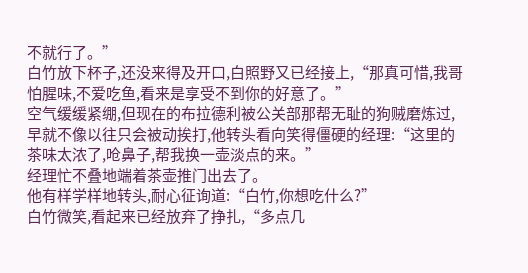不就行了。”
白竹放下杯子,还没来得及开口,白照野又已经接上,“那真可惜,我哥怕腥味,不爱吃鱼,看来是享受不到你的好意了。”
空气缓缓紧绷,但现在的布拉德利被公关部那帮无耻的狗贼磨炼过,早就不像以往只会被动挨打,他转头看向笑得僵硬的经理:“这里的茶味太浓了,呛鼻子,帮我换一壶淡点的来。”
经理忙不叠地端着茶壶推门出去了。
他有样学样地转头,耐心征询道:“白竹,你想吃什么?”
白竹微笑,看起来已经放弃了挣扎,“多点几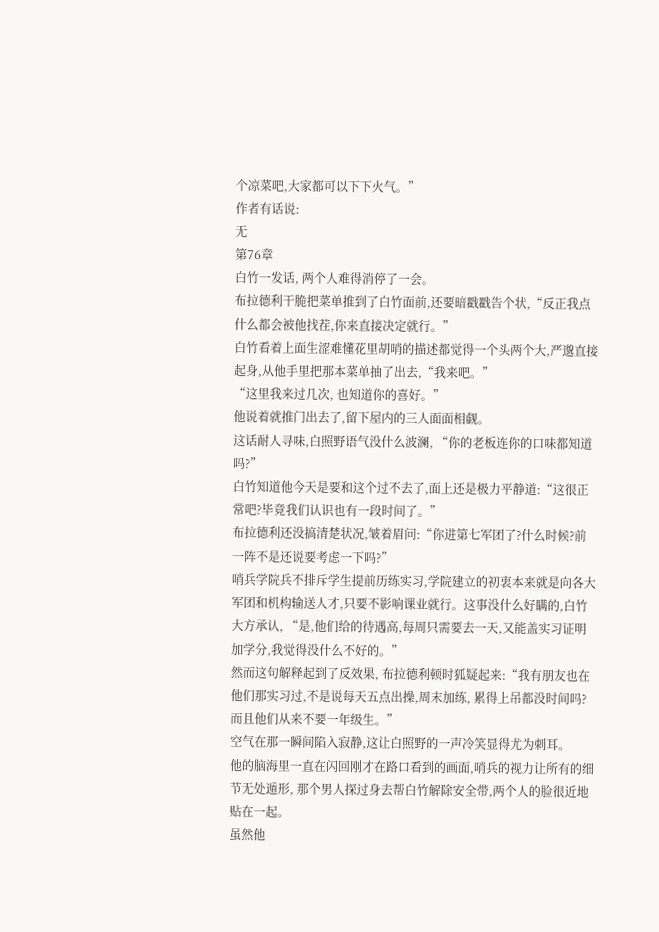个凉菜吧,大家都可以下下火气。”
作者有话说:
无
第76章
白竹一发话, 两个人难得消停了一会。
布拉德利干脆把菜单推到了白竹面前,还要暗戳戳告个状,“反正我点什么都会被他找茬,你来直接决定就行。”
白竹看着上面生涩难懂花里胡哨的描述都觉得一个头两个大,严邈直接起身,从他手里把那本菜单抽了出去,“我来吧。”
“这里我来过几次, 也知道你的喜好。”
他说着就推门出去了,留下屋内的三人面面相觑。
这话耐人寻味,白照野语气没什么波澜, “你的老板连你的口味都知道吗?”
白竹知道他今天是要和这个过不去了,面上还是极力平静道:“这很正常吧?毕竟我们认识也有一段时间了。”
布拉德利还没搞清楚状况,皱着眉问:“你进第七军团了?什么时候?前一阵不是还说要考虑一下吗?”
哨兵学院兵不排斥学生提前历练实习,学院建立的初衷本来就是向各大军团和机构输送人才,只要不影响课业就行。这事没什么好瞒的,白竹大方承认, “是,他们给的待遇高,每周只需要去一天,又能盖实习证明加学分,我觉得没什么不好的。”
然而这句解释起到了反效果, 布拉德利顿时狐疑起来:“我有朋友也在他们那实习过,不是说每天五点出操,周末加练, 累得上吊都没时间吗?而且他们从来不要一年级生。”
空气在那一瞬间陷入寂静,这让白照野的一声冷笑显得尤为刺耳。
他的脑海里一直在闪回刚才在路口看到的画面,哨兵的视力让所有的细节无处遁形, 那个男人探过身去帮白竹解除安全带,两个人的脸很近地贴在一起。
虽然他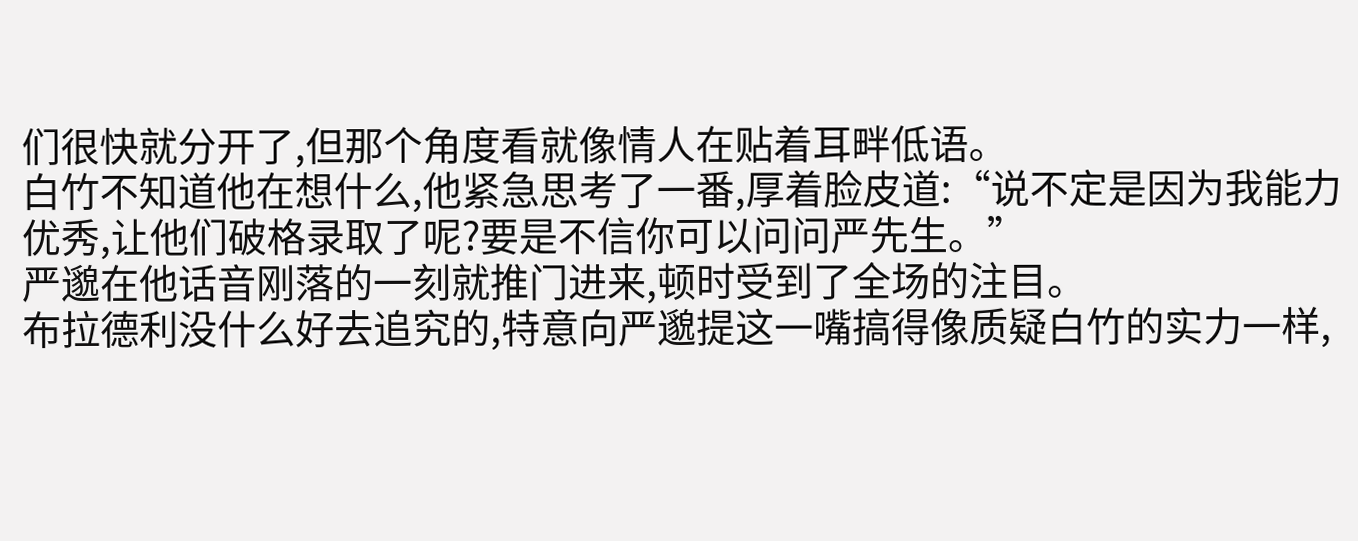们很快就分开了,但那个角度看就像情人在贴着耳畔低语。
白竹不知道他在想什么,他紧急思考了一番,厚着脸皮道:“说不定是因为我能力优秀,让他们破格录取了呢?要是不信你可以问问严先生。”
严邈在他话音刚落的一刻就推门进来,顿时受到了全场的注目。
布拉德利没什么好去追究的,特意向严邈提这一嘴搞得像质疑白竹的实力一样,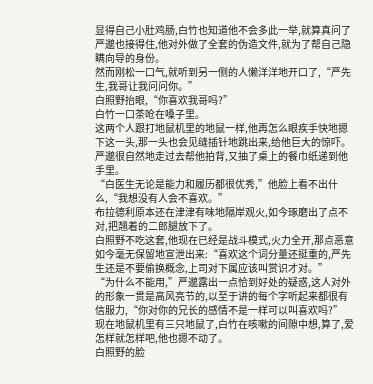显得自己小肚鸡肠,白竹也知道他不会多此一举,就算真问了严邈也接得住,他对外做了全套的伪造文件,就为了帮自己隐瞒向导的身份。
然而刚松一口气,就听到另一侧的人懒洋洋地开口了,“严先生,我哥让我问问你。”
白照野抬眼,“你喜欢我哥吗?”
白竹一口茶呛在嗓子里。
这两个人跟打地鼠机里的地鼠一样,他再怎么眼疾手快地摁下这一头,那一头也会见缝插针地跳出来,给他巨大的惊吓。
严邈很自然地走过去帮他拍背,又抽了桌上的餐巾纸递到他手里。
“白医生无论是能力和履历都很优秀,”他脸上看不出什么,“我想没有人会不喜欢。”
布拉德利原本还在津津有味地隔岸观火,如今琢磨出了点不对,把翘着的二郎腿放下了。
白照野不吃这套,他现在已经是战斗模式,火力全开,那点恶意如今毫无保留地宣泄出来:“喜欢这个词分量还挺重的,严先生还是不要偷换概念,上司对下属应该叫赏识才对。”
“为什么不能用,”严邈露出一点恰到好处的疑惑,这人对外的形象一贯是高风亮节的,以至于讲的每个字听起来都很有信服力,“你对你的兄长的感情不是一样可以叫喜欢吗?”
现在地鼠机里有三只地鼠了,白竹在咳嗽的间隙中想,算了,爱怎样就怎样吧,他也摁不动了。
白照野的脸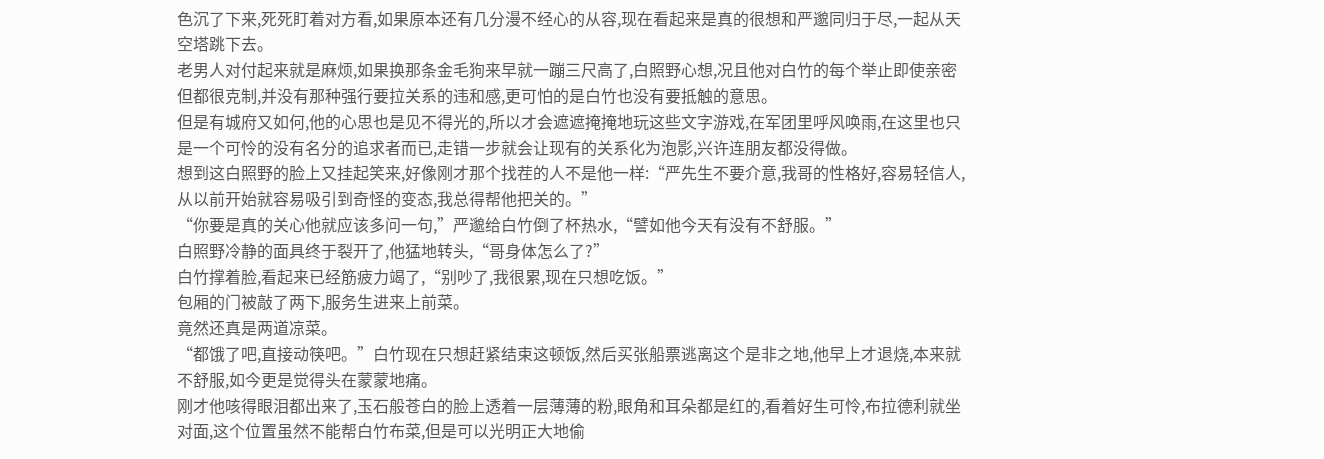色沉了下来,死死盯着对方看,如果原本还有几分漫不经心的从容,现在看起来是真的很想和严邈同归于尽,一起从天空塔跳下去。
老男人对付起来就是麻烦,如果换那条金毛狗来早就一蹦三尺高了,白照野心想,况且他对白竹的每个举止即使亲密但都很克制,并没有那种强行要拉关系的违和感,更可怕的是白竹也没有要抵触的意思。
但是有城府又如何,他的心思也是见不得光的,所以才会遮遮掩掩地玩这些文字游戏,在军团里呼风唤雨,在这里也只是一个可怜的没有名分的追求者而已,走错一步就会让现有的关系化为泡影,兴许连朋友都没得做。
想到这白照野的脸上又挂起笑来,好像刚才那个找茬的人不是他一样:“严先生不要介意,我哥的性格好,容易轻信人,从以前开始就容易吸引到奇怪的变态,我总得帮他把关的。”
“你要是真的关心他就应该多问一句,”严邈给白竹倒了杯热水,“譬如他今天有没有不舒服。”
白照野冷静的面具终于裂开了,他猛地转头,“哥身体怎么了?”
白竹撑着脸,看起来已经筋疲力竭了,“别吵了,我很累,现在只想吃饭。”
包厢的门被敲了两下,服务生进来上前菜。
竟然还真是两道凉菜。
“都饿了吧,直接动筷吧。”白竹现在只想赶紧结束这顿饭,然后买张船票逃离这个是非之地,他早上才退烧,本来就不舒服,如今更是觉得头在蒙蒙地痛。
刚才他咳得眼泪都出来了,玉石般苍白的脸上透着一层薄薄的粉,眼角和耳朵都是红的,看着好生可怜,布拉德利就坐对面,这个位置虽然不能帮白竹布菜,但是可以光明正大地偷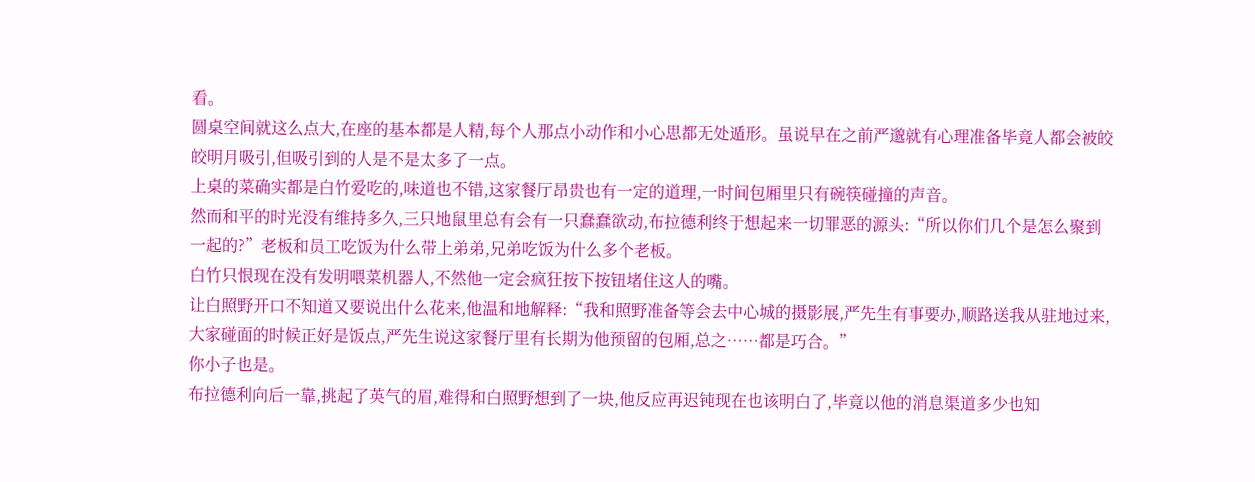看。
圆桌空间就这么点大,在座的基本都是人精,每个人那点小动作和小心思都无处遁形。虽说早在之前严邈就有心理准备毕竟人都会被皎皎明月吸引,但吸引到的人是不是太多了一点。
上桌的菜确实都是白竹爱吃的,味道也不错,这家餐厅昂贵也有一定的道理,一时间包厢里只有碗筷碰撞的声音。
然而和平的时光没有维持多久,三只地鼠里总有会有一只蠢蠢欲动,布拉德利终于想起来一切罪恶的源头:“所以你们几个是怎么聚到一起的?”老板和员工吃饭为什么带上弟弟,兄弟吃饭为什么多个老板。
白竹只恨现在没有发明喂菜机器人,不然他一定会疯狂按下按钮堵住这人的嘴。
让白照野开口不知道又要说出什么花来,他温和地解释:“我和照野准备等会去中心城的摄影展,严先生有事要办,顺路送我从驻地过来,大家碰面的时候正好是饭点,严先生说这家餐厅里有长期为他预留的包厢,总之……都是巧合。”
你小子也是。
布拉德利向后一靠,挑起了英气的眉,难得和白照野想到了一块,他反应再迟钝现在也该明白了,毕竟以他的消息渠道多少也知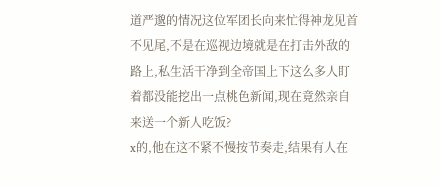道严邈的情况这位军团长向来忙得神龙见首不见尾,不是在巡视边境就是在打击外敌的路上,私生活干净到全帝国上下这么多人盯着都没能挖出一点桃色新闻,现在竟然亲自来送一个新人吃饭?
x的,他在这不紧不慢按节奏走,结果有人在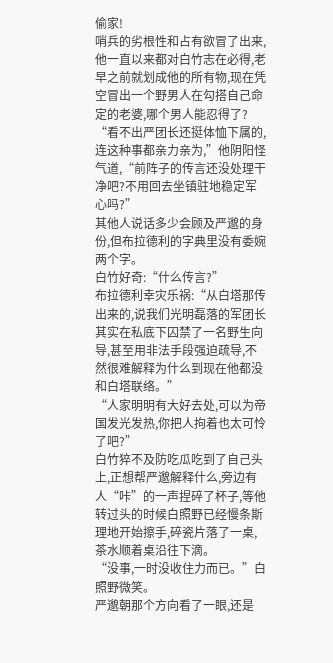偷家!
哨兵的劣根性和占有欲冒了出来,他一直以来都对白竹志在必得,老早之前就划成他的所有物,现在凭空冒出一个野男人在勾搭自己命定的老婆,哪个男人能忍得了?
“看不出严团长还挺体恤下属的,连这种事都亲力亲为,”他阴阳怪气道,“前阵子的传言还没处理干净吧?不用回去坐镇驻地稳定军心吗?”
其他人说话多少会顾及严邈的身份,但布拉德利的字典里没有委婉两个字。
白竹好奇:“什么传言?”
布拉德利幸灾乐祸:“从白塔那传出来的,说我们光明磊落的军团长其实在私底下囚禁了一名野生向导,甚至用非法手段强迫疏导,不然很难解释为什么到现在他都没和白塔联络。”
“人家明明有大好去处,可以为帝国发光发热,你把人拘着也太可怜了吧?”
白竹猝不及防吃瓜吃到了自己头上,正想帮严邈解释什么,旁边有人“咔”的一声捏碎了杯子,等他转过头的时候白照野已经慢条斯理地开始擦手,碎瓷片落了一桌,茶水顺着桌沿往下滴。
“没事,一时没收住力而已。”白照野微笑。
严邈朝那个方向看了一眼,还是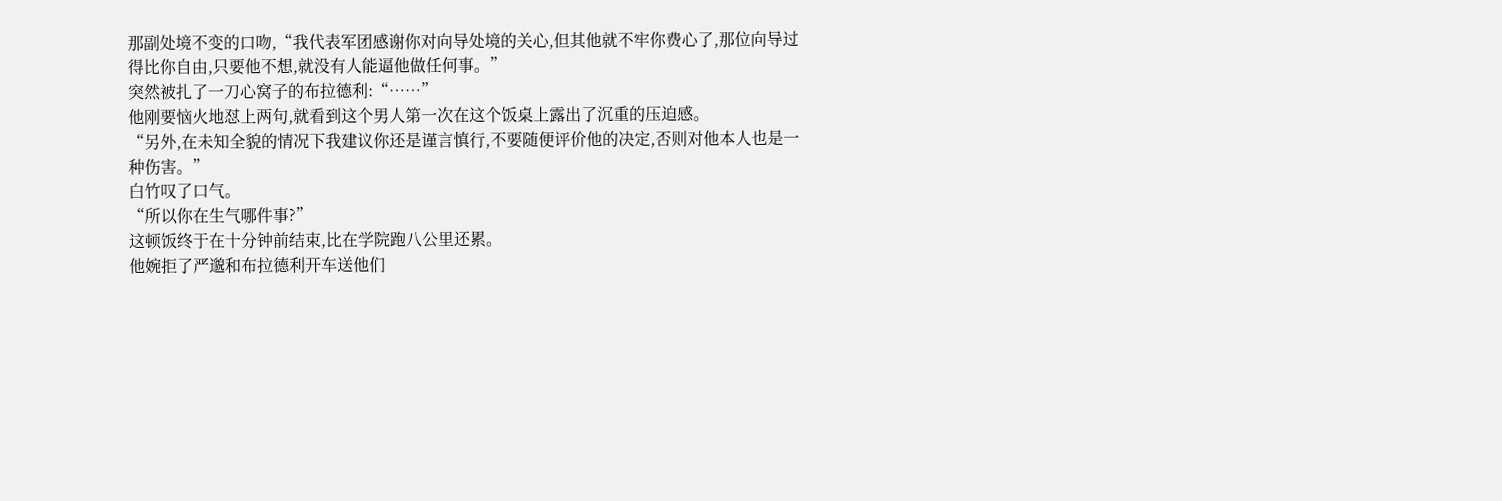那副处境不变的口吻,“我代表军团感谢你对向导处境的关心,但其他就不牢你费心了,那位向导过得比你自由,只要他不想,就没有人能逼他做任何事。”
突然被扎了一刀心窝子的布拉德利:“……”
他刚要恼火地怼上两句,就看到这个男人第一次在这个饭桌上露出了沉重的压迫感。
“另外,在未知全貌的情况下我建议你还是谨言慎行,不要随便评价他的决定,否则对他本人也是一种伤害。”
白竹叹了口气。
“所以你在生气哪件事?”
这顿饭终于在十分钟前结束,比在学院跑八公里还累。
他婉拒了严邈和布拉德利开车送他们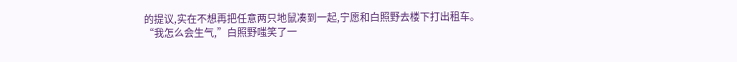的提议,实在不想再把任意两只地鼠凑到一起,宁愿和白照野去楼下打出租车。
“我怎么会生气,”白照野嗤笑了一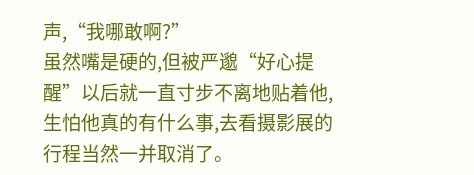声,“我哪敢啊?”
虽然嘴是硬的,但被严邈“好心提醒”以后就一直寸步不离地贴着他,生怕他真的有什么事,去看摄影展的行程当然一并取消了。